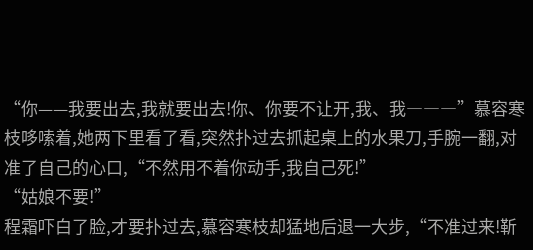“你——我要出去,我就要出去!你、你要不让开,我、我―――”慕容寒枝哆嗦着,她两下里看了看,突然扑过去抓起桌上的水果刀,手腕一翻,对准了自己的心口,“不然用不着你动手,我自己死!”
“姑娘不要!”
程霜吓白了脸,才要扑过去,慕容寒枝却猛地后退一大步,“不准过来!靳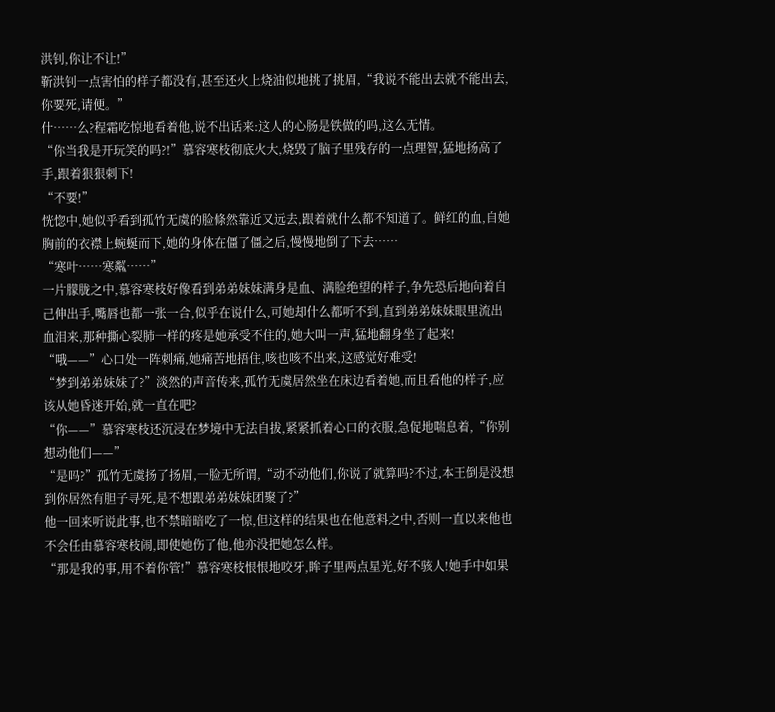洪钊,你让不让!”
靳洪钊一点害怕的样子都没有,甚至还火上烧油似地挑了挑眉,“我说不能出去就不能出去,你要死,请便。”
什……么?程霜吃惊地看着他,说不出话来:这人的心肠是铁做的吗,这么无情。
“你当我是开玩笑的吗?!”慕容寒枝彻底火大,烧毁了脑子里残存的一点理智,猛地扬高了手,跟着狠狠刺下!
“不要!”
恍惚中,她似乎看到孤竹无虞的脸條然靠近又远去,跟着就什么都不知道了。鲜红的血,自她胸前的衣襟上蜿蜒而下,她的身体在僵了僵之后,慢慢地倒了下去……
“寒叶……寒粼……”
一片朦胧之中,慕容寒枝好像看到弟弟妹妹满身是血、满脸绝望的样子,争先恐后地向着自己伸出手,嘴唇也都一张一合,似乎在说什么,可她却什么都听不到,直到弟弟妹妹眼里流出血泪来,那种撕心裂肺一样的疼是她承受不住的,她大叫一声,猛地翻身坐了起来!
“哦——”心口处一阵刺痛,她痛苦地捂住,咳也咳不出来,这感觉好难受!
“梦到弟弟妹妹了?”淡然的声音传来,孤竹无虞居然坐在床边看着她,而且看他的样子,应该从她昏迷开始,就一直在吧?
“你——”慕容寒枝还沉浸在梦境中无法自拔,紧紧抓着心口的衣服,急促地喘息着,“你别想动他们——”
“是吗?”孤竹无虞扬了扬眉,一脸无所谓,“动不动他们,你说了就算吗?不过,本王倒是没想到你居然有胆子寻死,是不想跟弟弟妹妹团聚了?”
他一回来听说此事,也不禁暗暗吃了一惊,但这样的结果也在他意料之中,否则一直以来他也不会任由慕容寒枝闹,即使她伤了他,他亦没把她怎么样。
“那是我的事,用不着你管!”慕容寒枝恨恨地咬牙,眸子里两点星光,好不骇人!她手中如果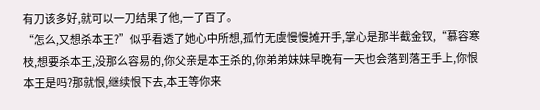有刀该多好,就可以一刀结果了他,一了百了。
“怎么,又想杀本王?”似乎看透了她心中所想,孤竹无虞慢慢摊开手,掌心是那半截金钗,“慕容寒枝,想要杀本王,没那么容易的,你父亲是本王杀的,你弟弟妹妹早晚有一天也会落到落王手上,你恨本王是吗?那就恨,继续恨下去,本王等你来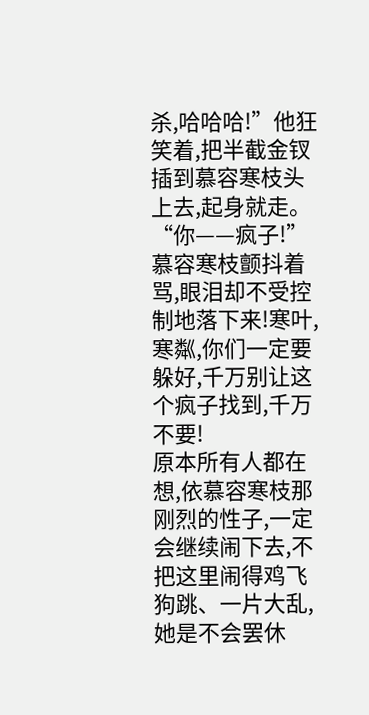杀,哈哈哈!”他狂笑着,把半截金钗插到慕容寒枝头上去,起身就走。
“你——疯子!”慕容寒枝颤抖着骂,眼泪却不受控制地落下来!寒叶,寒粼,你们一定要躲好,千万别让这个疯子找到,千万不要!
原本所有人都在想,依慕容寒枝那刚烈的性子,一定会继续闹下去,不把这里闹得鸡飞狗跳、一片大乱,她是不会罢休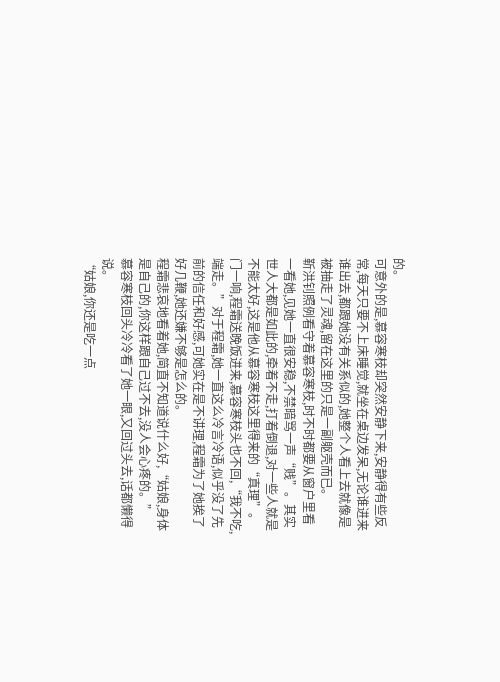的。
可意外的是,慕容寒枝却突然安静下来,安静得有些反常,每天只要不上床睡觉,就坐在桌边发呆,无论谁进来谁出去,都跟她没有关系似的,她整个人看上去就像是被抽走了灵魂,留在这里的只是一副躯壳而已。
靳洪钊照例看守着慕容寒枝,时不时都要从窗户里看一看她,见她一直很安稳,不禁暗骂一声“贱”。其实世人大都是如此的,牵着不走,打着倒退,对一些人就是不能太好,这是他从慕容寒枝这里得来的“真理”。
门一响,程霜送晚饭进来,慕容寒枝头也不回,“我不吃,端走。”对于程霜,她一直这么冷言冷语,似乎没了先前的信任和好感,可她实在是不讲理,程霜为了她挨了好几鞭,她还嫌不够是怎么的。
程霜悲哀地看着她,简直不知道说什么好,“姑娘,身体是自己的,你这样跟自己过不去,没人会心疼的。”
慕容寒枝回头冷冷看了她一眼,又回过头去,话都懒得说。
“姑娘,你还是吃一点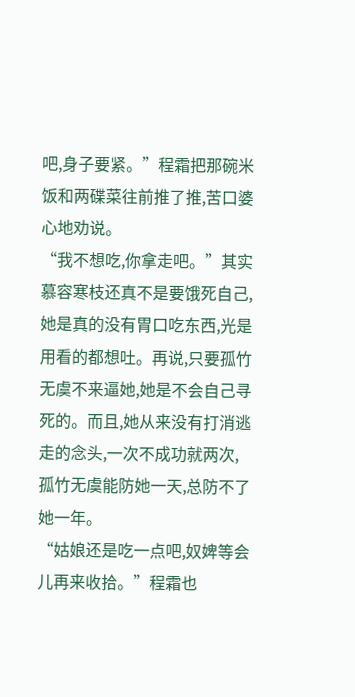吧,身子要紧。”程霜把那碗米饭和两碟菜往前推了推,苦口婆心地劝说。
“我不想吃,你拿走吧。”其实慕容寒枝还真不是要饿死自己,她是真的没有胃口吃东西,光是用看的都想吐。再说,只要孤竹无虞不来逼她,她是不会自己寻死的。而且,她从来没有打消逃走的念头,一次不成功就两次,孤竹无虞能防她一天,总防不了她一年。
“姑娘还是吃一点吧,奴婢等会儿再来收拾。”程霜也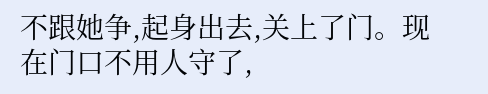不跟她争,起身出去,关上了门。现在门口不用人守了,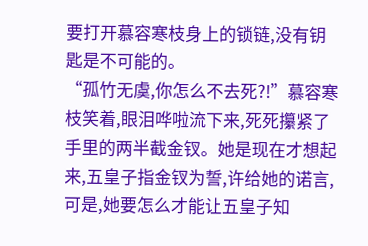要打开慕容寒枝身上的锁链,没有钥匙是不可能的。
“孤竹无虞,你怎么不去死?!”慕容寒枝笑着,眼泪哗啦流下来,死死攥紧了手里的两半截金钗。她是现在才想起来,五皇子指金钗为誓,许给她的诺言,可是,她要怎么才能让五皇子知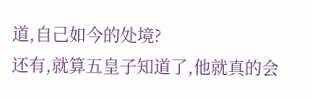道,自己如今的处境?
还有,就算五皇子知道了,他就真的会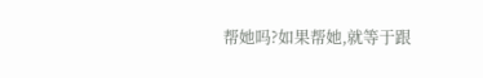帮她吗?如果帮她,就等于跟